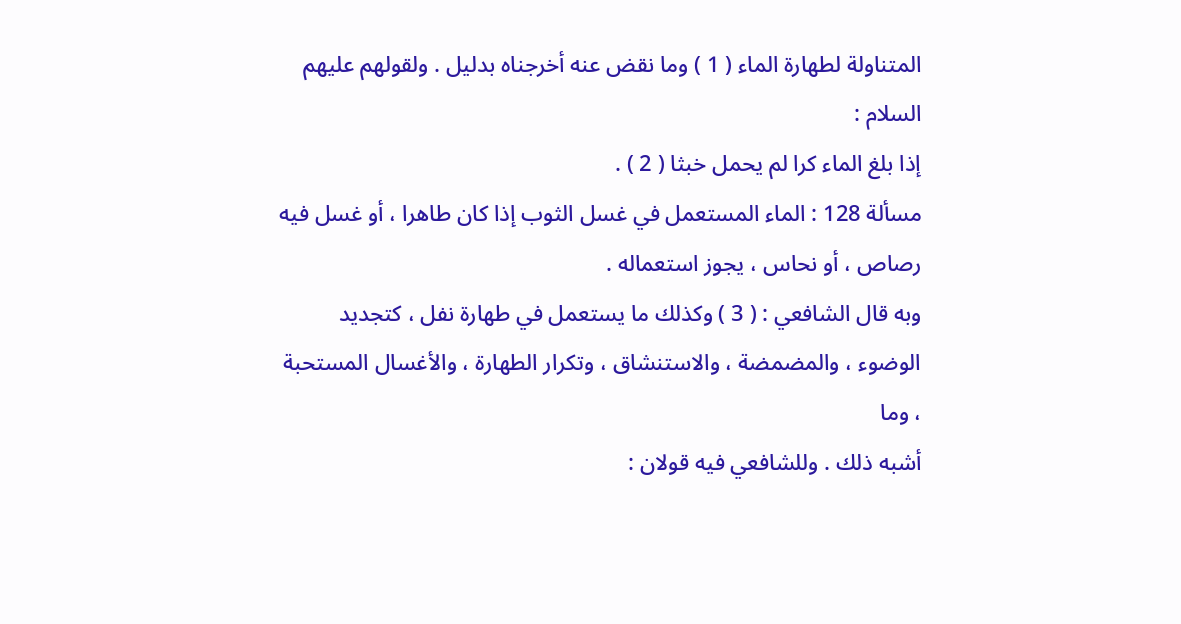المتناولة لطهارة الماء ( 1 ) وما نقض عنه أخرجناه بدليل . ولقولهم عليهم السلام :
إذا بلغ الماء كرا لم يحمل خبثا ( 2 ) .
مسألة 128 : الماء المستعمل في غسل الثوب إذا كان طاهرا ، أو غسل فيه
رصاص ، أو نحاس ، يجوز استعماله .
وبه قال الشافعي : ( 3 ) وكذلك ما يستعمل في طهارة نفل ، كتجديد
الوضوء ، والمضمضة ، والاستنشاق ، وتكرار الطهارة ، والأغسال المستحبة ، وما
أشبه ذلك . وللشافعي فيه قولان :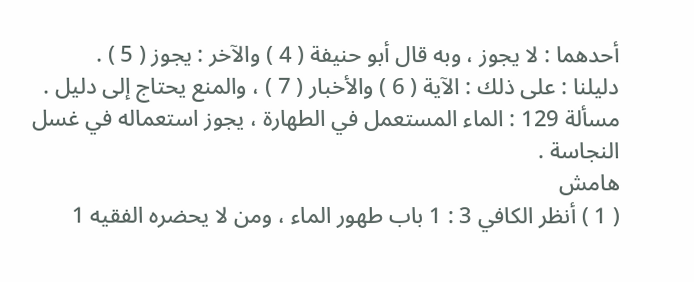أحدهما : لا يجوز ، وبه قال أبو حنيفة ( 4 ) والآخر : يجوز ( 5 ) .
دليلنا : على ذلك : الآية ( 6 ) والأخبار ( 7 ) ، والمنع يحتاج إلى دليل .
مسألة 129 : الماء المستعمل في الطهارة ، يجوز استعماله في غسل النجاسة .
هامش
( 1 ) أنظر الكافي 3 : 1 باب طهور الماء ، ومن لا يحضره الفقيه 1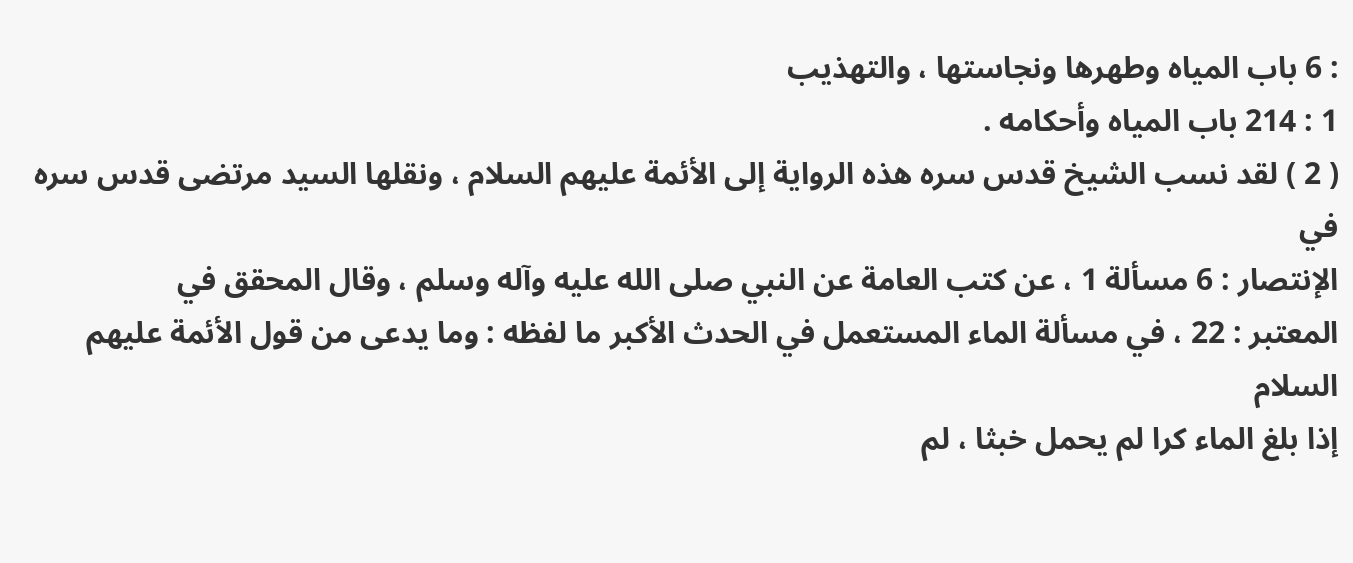: 6 باب المياه وطهرها ونجاستها ، والتهذيب
1 : 214 باب المياه وأحكامه .
( 2 ) لقد نسب الشيخ قدس سره هذه الرواية إلى الأئمة عليهم السلام ، ونقلها السيد مرتضى قدس سره في
الإنتصار : 6 مسألة 1 ، عن كتب العامة عن النبي صلى الله عليه وآله وسلم ، وقال المحقق في
المعتبر : 22 ، في مسألة الماء المستعمل في الحدث الأكبر ما لفظه : وما يدعى من قول الأئمة عليهم السلام
إذا بلغ الماء كرا لم يحمل خبثا ، لم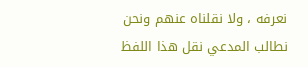نعرفه ، ولا نقلناه عنهم ونحن نطالب المدعي نقل هذا اللفظ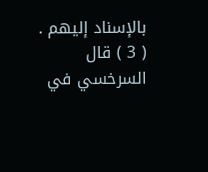بالإسناد إليهم .
( 3 ) قال السرخسي في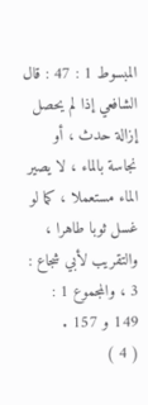المبسوط 1 : 47 : قال الشافعي إذا لم يحصل إزالة حدث ، أو نجاسة بالماء ، لا يصير
الماء مستعملا ، كما لو غسل ثوبا طاهرا ، والتقريب لأبي شجاع : 3 ، والمجموع 1 : 149 و 157 .
( 4 )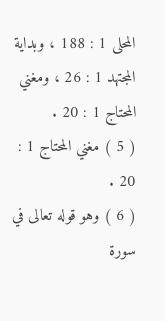المحلى 1 : 188 ، وبداية المجتهد 1 : 26 ، ومغني المحتاج 1 : 20 .
( 5 ) مغني المحتاج 1 : 20 .
( 6 ) وهو قوله تعالى في سورة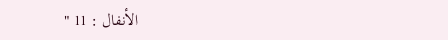الأنفال : 11 "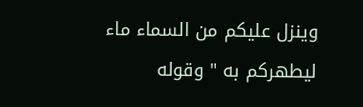وينزل عليكم من السماء ماء ليطهركم به " وقوله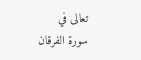تعالى في
سورة الفرقان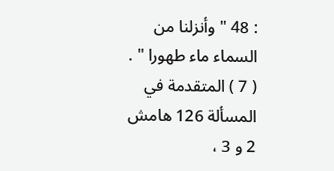: 48 " وأنزلنا من السماء ماء طهورا " .
( 7 ) المتقدمة في المسألة 126 هامش 2 و 3 ،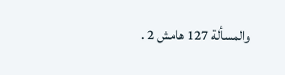والمسألة 127 هامش 2 .